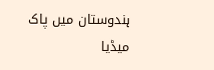ہندوستان میں پاک میڈیا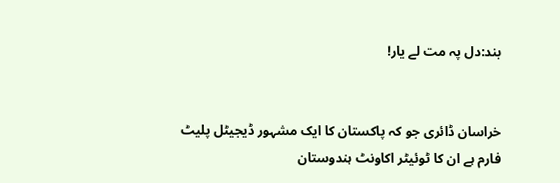بند:دل پہ مت لے یار!


خراسان ڈائری جو کہ پاکستان کا ایک مشہور ڈیجیٹل پلیٹ فارم ہے ان کا ٹوئیٹر اکاونٹ ہندوستان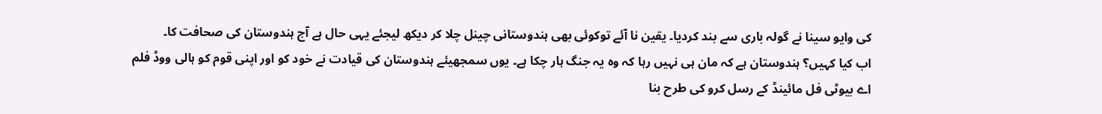کی وایو سینا نے گولہ باری سے بند کردیا۔ یقین نا آئے توکوئی بھی ہندوستانی چینل چلا کر دیکھ لیجئے یہی حال ہے آج ہندوستان کی صحافت کا۔
اب کیا کہیں؟ ہندوستان ہے کہ مان ہی نہیں رہا کہ وہ یہ جنگ ہار چکا ہے۔ یوں سمجھیئے ہندوستان کی قیادت نے خود کو اور اپنی قوم کو ہالی ووڈ فلم اے بیوٹی فل مائینڈ کے رسل کرو کی طرح بنا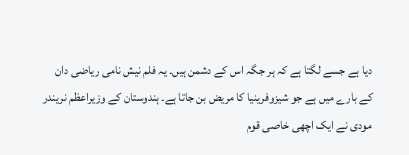دیا ہے جسے لگتا ہے کہ ہر جگہ اس کے دشمن ہیں۔ یہ فلم نیش نامی ریاضی دان کے بارے میں ہے جو شیزوفرینیا کا مریض بن جاتا ہے۔ ہندوستان کے وزیراعظم نریندر مودی نے ایک اچھی خاصی قوم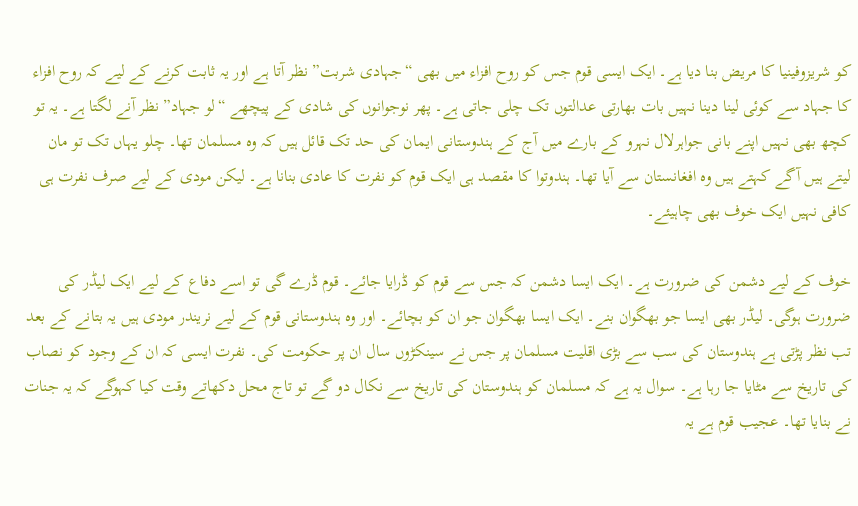کو شریزوفینیا کا مریض بنا دیا ہے۔ ایک ایسی قوم جس کو روح افزاء میں بھی “جہادی شربت” نظر آتا ہے اور یہ ثابت کرنے کے لیے کہ روح افزاء کا جہاد سے کوئی لینا دینا نہیں بات بھارتی عدالتوں تک چلی جاتی ہے۔ پھر نوجوانوں کی شادی کے پیچھے “لو جہاد” نظر آنے لگتا ہے۔ یہ تو کچھ بھی نہیں اپنے بانی جواہرلال نہرو کے بارے میں آج کے ہندوستانی ایمان کی حد تک قائل ہیں کہ وہ مسلمان تھا۔ چلو یہاں تک تو مان لیتے ہیں آگے کہتے ہیں وہ افغانستان سے آیا تھا۔ ہندوتوا کا مقصد ہی ایک قوم کو نفرت کا عادی بنانا ہے۔ لیکن مودی کے لیے صرف نفرت ہی کافی نہیں ایک خوف بھی چاہیئے۔

خوف کے لیے دشمن کی ضرورت ہے۔ ایک ایسا دشمن کہ جس سے قوم کو ڈرایا جائے۔ قوم ڈرے گی تو اسے دفاع کے لیے ایک لیڈر کی ضرورت ہوگی۔ لیڈر بھی ایسا جو بھگوان بنے۔ ایک ایسا بھگوان جو ان کو بچائے۔ اور وہ ہندوستانی قوم کے لیے نریندر مودی ہیں یہ بتانے کے بعد تب نظر پڑتی ہے ہندوستان کی سب سے بڑی اقلیت مسلمان پر جس نے سینکڑوں سال ان پر حکومت کی۔ نفرت ایسی کہ ان کے وجود کو نصاب کی تاریخ سے مٹایا جا رہا ہے۔ سوال یہ ہے کہ مسلمان کو ہندوستان کی تاریخ سے نکال دو گے تو تاج محل دکھاتے وقت کیا کہوگے کہ یہ جنات نے بنایا تھا۔ عجیب قوم ہے یہ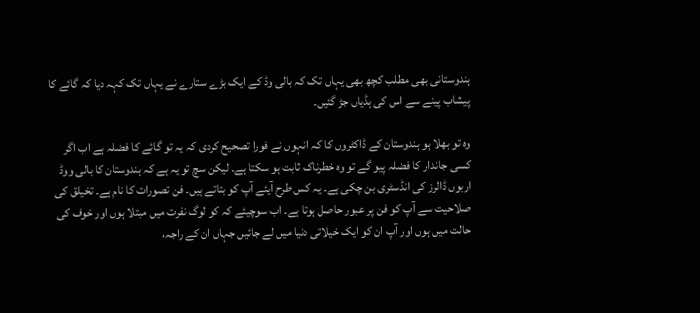ہندوستانی بھی مطلب کچھ بھی یہاں تک کہ بالی وڈ کے ایک بڑے ستارے نے یہاں تک کہہ دیا کہ گائے کا پیشاب پینے سے اس کی ہڈیاں جڑ گئیں۔

وہ تو بھلا ہو ہندوستان کے ڈاکٹروں کا کہ انہوں نے فورا تصحیح کردی کہ یہ تو گائے کا فضلہ ہے اب اگر کسی جاندار کا فضلہ پیو گے تو وہ خطرناک ثابت ہو سکتا ہے۔ لیکن سچ تو یہ ہے کہ ہندوستان کا بالی ووڈ اربوں ڈالرز کی انڈسٹری بن چکی ہے۔ یہ کس طرح آیئے آپ کو بتاتے ہیں۔ فن تصورات کا نام ہے۔ تخیلق کی صلاحیت سے آپ کو فن پر عبور حاصل ہوتا ہے۔ اب سوچیئے کہ کو لوگ نفرت میں مبتلا ہوں اور خوف کی حالت میں ہوں اور آپ ان کو ایک خیلاتی دنیا میں لے جائیں جہاں ان کے راجہ،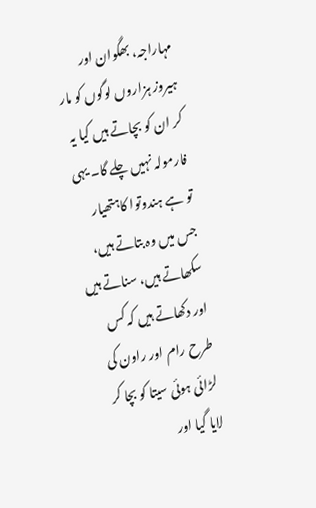مہاراجہ، بھگوان اور ہیروز ہزاروں لوگوں کو مار کر ان کو بچاتے ہیں کیا یہ فارمولہ نہیں چلے گا۔ یہی تو ہے ہندوتوا کاہتھیار جس میں وہ بتاتے ہیں، سکھاتے ہیں، سناتے ہیں اور دکھاتے ہیں کہ کس طرح رام اور راون کی لڑائی ہوئی سیتا کو بچا کر لایا گیا اور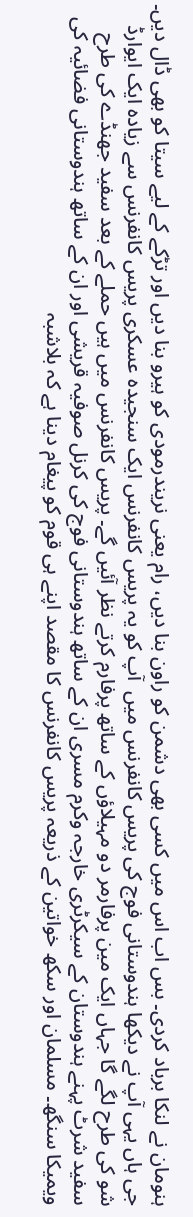ہنومان نے لنکا برباد کردی۔ بس اب اس میں کسی بھی دشمن کو راون بنا دیں، رام یعنی نریندرمودی کو ہیرو بنا دیں اور تڑکے کے لیے سیتا کو بھی ڈال دیں۔ جی ہاں یہی آپ نے دیکھا ہندوستانی فوج کی پریس کانفرنس میں  آپ کو یہ پریس کانفرنس ایک سنجیدہ عسکری پریس کانفرنس سے زیادہ ایک ایوارڈ شو کی طرح لگے گا جہاں ایک مین پرفارمر دو مہیلاؤں کے ساتھ پرفارم کرتے نظر آئیں گے۔ پریس کانفرنس میں ہیں حملے کے بعد سفید جھنڈے کی طرح سفید شرٹ پہنے ہندوستان کے سیکرٹری خارجہ وکرم مسری ان کے ساتھ ہندوستانی فوج کی کرنل صوفیہ قریشی اور ان کے ساتھ ہندوستانی فضائیہ کی ویمیکا سنگھ۔ مسلمان اور سکھ خواتین کے ذریعہ پریس کانفرنس کا مقصد اپنے ہی قوم کو پیغام دینا ہے کہ بلاشبہ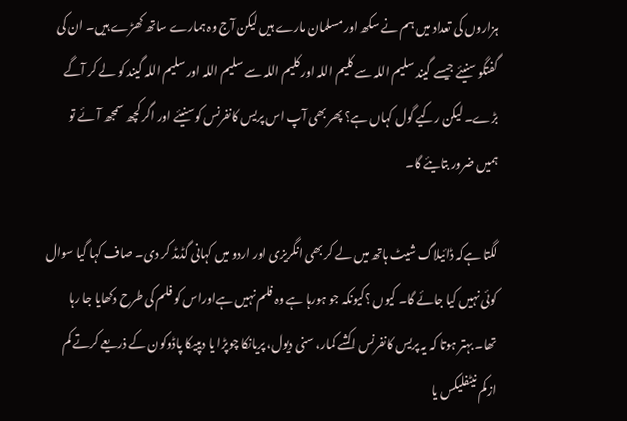ہزاروں کی تعداد میں ہم نے سکھ اور مسلمان مارے ہیں لیکن آج وہ ہمارے ساتھ کھڑے ہیں۔ ان کی گفتگو سنیئے جیسے گیند سلیم اللہ سے کلیم اللہ اور کلیم اللہ سے سلیم اللہ اور سلیم اللہ گیند کو لے کر آگے بڑے۔ لیکن رکیے گول کہاں ہے؟ پھر بھی آپ اس پریس کانفرنس کوسنیئے اور اگر کچھ سمجھ آئے تو ہمیں ضرور بتایئے گا۔

لگتا ہےکہ ڈائیلاگ شیٹ ہاتھ میں لے کر بھی انگریزی اور اردو میں کہانی گڈمڈ کر دی۔ صاف کہا گیا سوال کوئی نہیں کیا جائے گا۔ کیوں ؟کیونکہ جو ہورہا ہے وہ فلم نہیں ہےاوراس کو فلم کی طرح دکھایا جا رہا تھا۔ بہتر ہوتا کہ یہ پریس کانفرنس اکشے کمار، سنی دیول، پریانکا چوپڑا یا دیپیکا پاڈوکون کے ذریعے کرتے کم ازکم نیٹفلیکس یا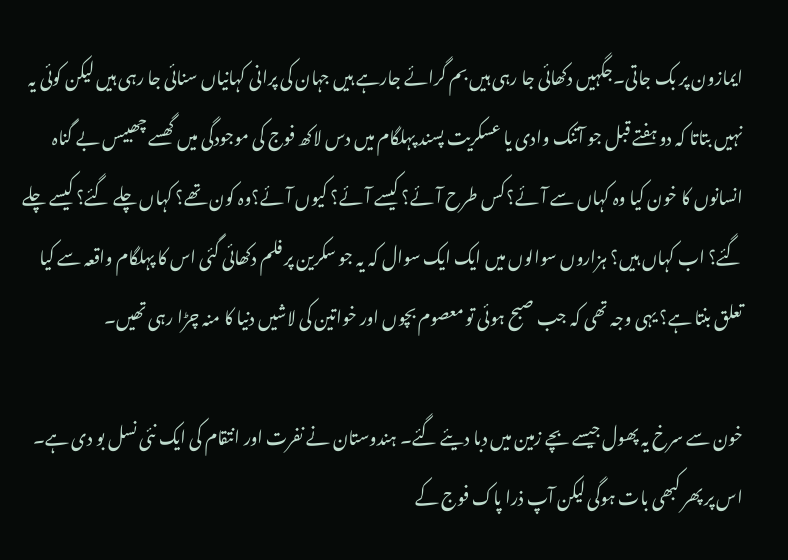ایمازون پر بک جاتی۔جگہیں دکھائی جا رہی ہیں بم گرائے جارہے ہیں جہان کی پرانی کہانیاں سنائی جا رہی ہیں لیکن کوئی یہ نہیں بتاتا کہ دو ہفتے قبل جو آتنک وادی یا عسکریت پسند پہلگام میں دس لاکھ فوج کی موجودگی میں گھسے چھبیس بے گناہ انسانوں کا خون کیا وہ کہاں سے آئے؟ کس طرح آئے؟ کیسے آئے؟ کیوں آئے؟وہ کون تھے؟ کہاں چلے گئے؟ کیسے چلے گئے؟ اب کہاں ہیں؟ ہزاروں سوالوں میں ایک ایک سوال کہ یہ جو سکرین پر فلم دکھائی گئی اس کا پہلگام واقعہ سے کیا تعلق بنتا ہے؟ یہی وجہ تھی کہ جب صبح ہوئی تو معصوم بچوں اور خواتین کی لاشیں دنیا کا منہ چڑا رہی تھیں۔

خون سے سرخ یہ پھول جیسے بچے زمین میں دبا دیئے گئے۔ ہندوستان نے نفرت اور انتقام کی ایک نئی نسل بو دی ہے۔ اس پر پھر کبھی بات ہوگی لیکن آپ ذرا پاک فوج کے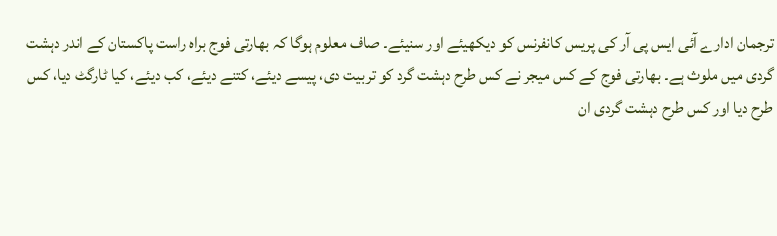ترجمان ادارے آئی ایس پی آر کی پریس کانفرنس کو دیکھیئے اور سنیئے۔ صاف معلوم ہوگا کہ بھارتی فوج براہ راست پاکستان کے اندر دہشت گردی میں ملوث ہے۔ بھارتی فوج کے کس میجر نے کس طرح دہشت گرد کو تربیت دی، پیسے دیئے، کتنے دیئے، کب دیئے، کیا ٹارگٹ دیا، کس طرح دیا اور کس طرح دہشت گردی ان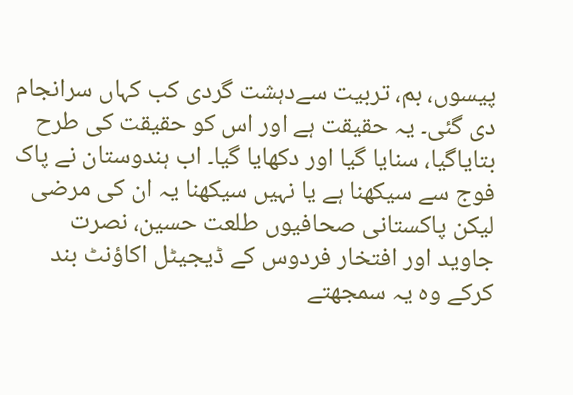پیسوں، بم، تربیت سےدہشت گردی کب کہاں سرانجام دی گئی۔ یہ حقیقت ہے اور اس کو حقیقت کی طرح بتایاگیا، سنایا گیا اور دکھایا گیا۔ اب ہندوستان نے پاک فوج سے سیکھنا ہے یا نہیں سیکھنا یہ ان کی مرضی لیکن پاکستانی صحافیوں طلعت حسین، نصرت جاوید اور افتخار فردوس کے ڈیجیٹل اکاؤنٹ بند کرکے وہ یہ سمجھتے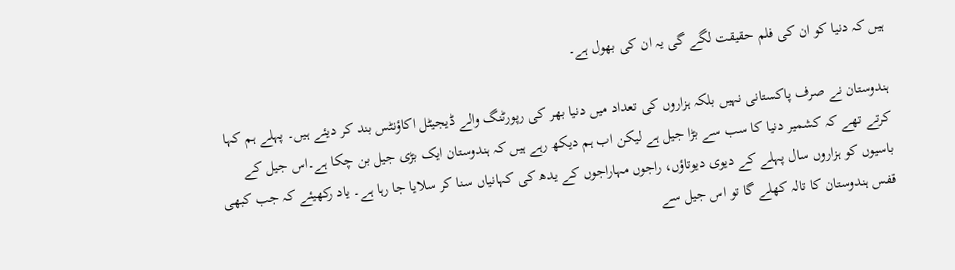ہیں کہ دنیا کو ان کی فلم حقیقت لگے گی یہ ان کی بھول ہے۔

ہندوستان نے صرف پاکستانی نہیں بلکہ ہزاروں کی تعداد میں دنیا بھر کی رپورٹنگ والے ڈیجیٹل اکاؤنٹس بند کر دیئے ہیں۔ پہلے ہم کہا کرتے تھے کہ کشمیر دنیا کا سب سے بڑا جیل ہے لیکن اب ہم دیکھ رہے ہیں کہ ہندوستان ایک بڑی جیل بن چکا ہے۔اس جیل کے باسیوں کو ہزاروں سال پہلے کے دیوی دیوتاؤں، راجوں مہاراجوں کے یدھ کی کہانیاں سنا کر سلایا جا رہا ہے۔ یاد رکھیئے کہ جب کبھی قفس ہندوستان کا تالہ کھلے گا تو اس جیل سے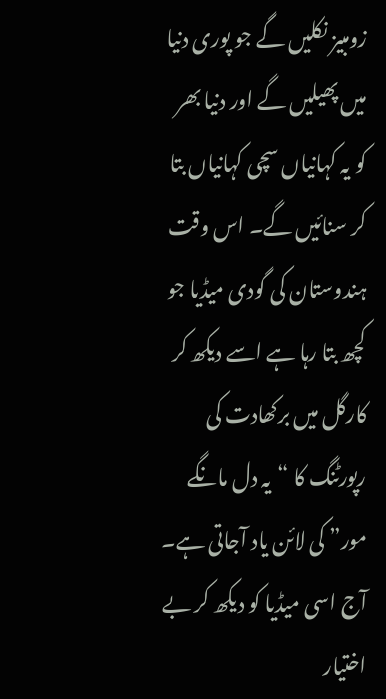زومبیز نکلیں گے جو پوری دنیا میں پھیلیں گے اور دنیا بھر کو یہ کہانیاں سچی کہانیاں بتا کر سنائیں گے۔ اس وقت ہندوستان کی گودی میڈیا جو کچھ بتا رہا ہے اسے دیکھ کر کارگل میں برکھادت کی رپورٹنگ کا “یہ دل مانگے مور” کی لائن یاد آجاتی ہے۔ آج اسی میڈیا کو دیکھ کر بے اختیار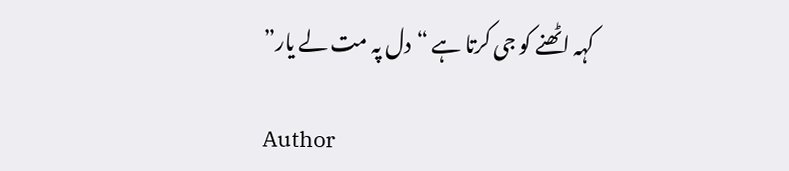کہہ اٹھنے کو جی کرتا ہے “دل پہ مت لے یار”

Author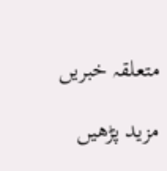متعلقہ خبریں

مزید پڑھیں